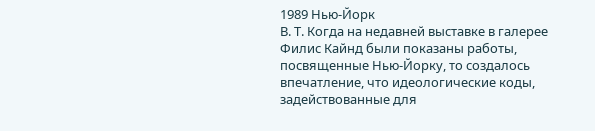1989 Нью-Йорк
В. Т. Когда на недавней выставке в галерее Филис Кайнд были показаны работы, посвященные Нью-Йорку, то создалось впечатление, что идеологические коды, задействованные для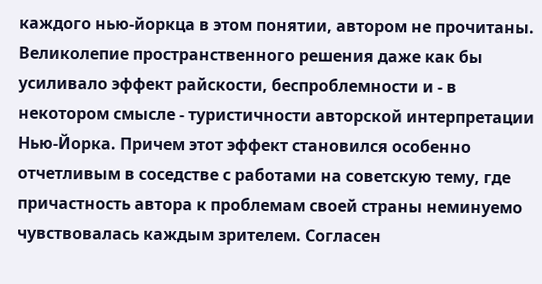каждого нью-йоркца в этом понятии, автором не прочитаны. Великолепие пространственного решения даже как бы усиливало эффект райскости, беспроблемности и - в некотором смысле - туристичности авторской интерпретации Нью-Йорка. Причем этот эффект становился особенно отчетливым в соседстве с работами на советскую тему, где причастность автора к проблемам своей страны неминуемо чувствовалась каждым зрителем. Согласен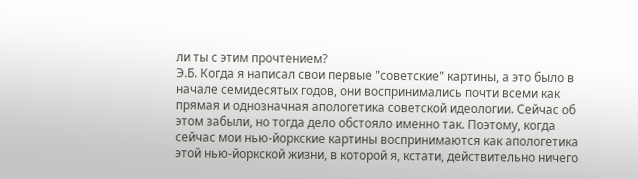ли ты с этим прочтением?
Э.Б. Когда я написал свои первые "советские" картины, а это было в начале семидесятых годов, они воспринимались почти всеми как прямая и однозначная апологетика советской идеологии. Сейчас об этом забыли, но тогда дело обстояло именно так. Поэтому, когда сейчас мои нью-йоркские картины воспринимаются как апологетика этой нью-йоркской жизни, в которой я, кстати, действительно ничего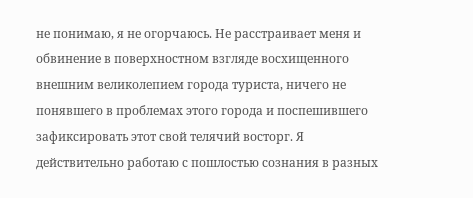не понимаю, я не огорчаюсь. Не расстраивает меня и обвинение в поверхностном взгляде восхищенного внешним великолепием города туриста, ничего не понявшего в проблемах этого города и поспешившего зафиксировать этот свой телячий восторг. Я действительно работаю с пошлостью сознания в разных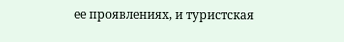ее проявлениях, и туристская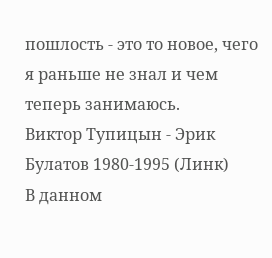пошлость - это то новое, чего я раньше не знал и чем теперь занимаюсь.
Виктор Тупицын - Эрик Булатов 1980-1995 (Линк)
В данном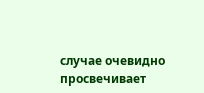случае очевидно просвечивает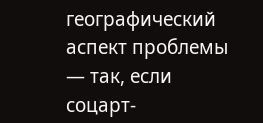географический аспект проблемы — так, если соцарт-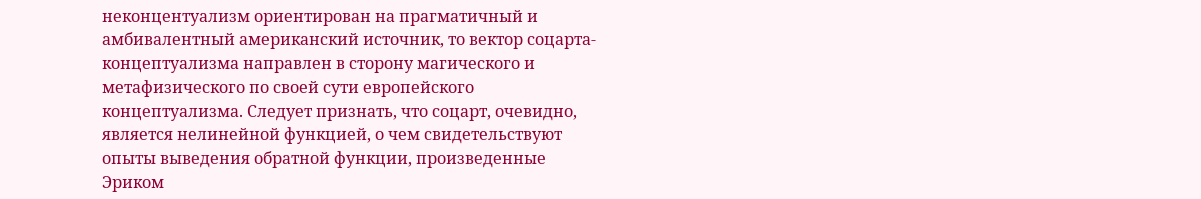неконцентуализм ориентирован на прагматичный и амбивалентный американский источник, то вектор соцарта-концептуализма направлен в сторону магического и метафизического по своей сути европейского концептуализма. Следует признать, что соцарт, очевидно, является нелинейной функцией, о чем свидетельствуют опыты выведения обратной функции, произведенные Эриком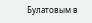Булатовым в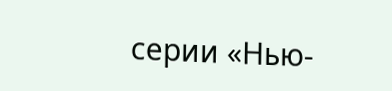серии «Нью-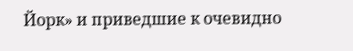Йорк» и приведшие к очевидно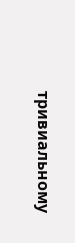тривиальному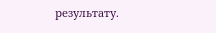результату.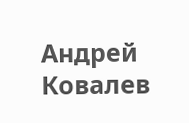Андрей Ковалев